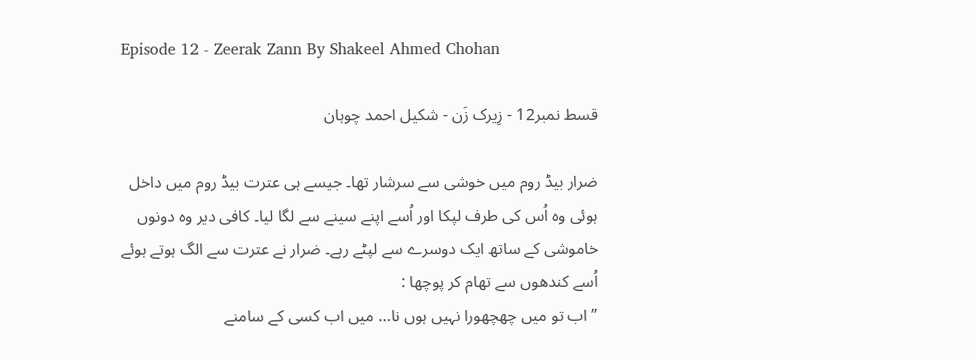Episode 12 - Zeerak Zann By Shakeel Ahmed Chohan

قسط نمبر12 - زِیرک زَن - شکیل احمد چوہان

ضرار بیڈ روم میں خوشی سے سرشار تھا۔ جیسے ہی عترت بیڈ روم میں داخل ہوئی وہ اُس کی طرف لپکا اور اُسے اپنے سینے سے لگا لیا۔ کافی دیر وہ دونوں خاموشی کے ساتھ ایک دوسرے سے لپٹے رہے۔ ضرار نے عترت سے الگ ہوتے ہوئے اُسے کندھوں سے تھام کر پوچھا :
” اب تو میں چھچھورا نہیں ہوں نا… میں اب کسی کے سامنے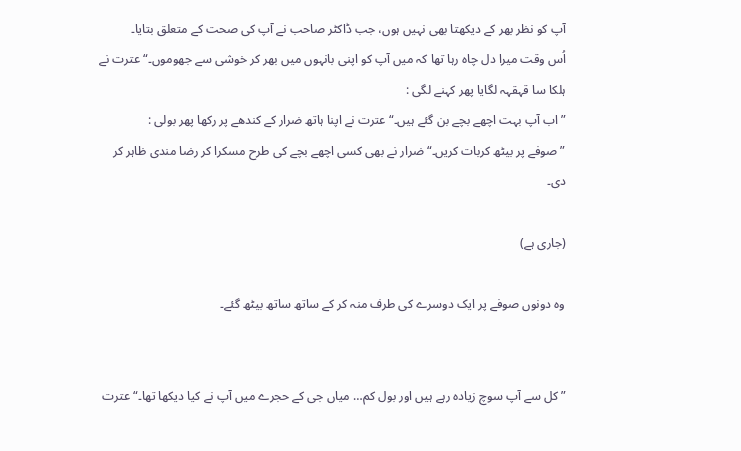آپ کو نظر بھر کے دیکھتا بھی نہیں ہوں، جب ڈاکٹر صاحب نے آپ کی صحت کے متعلق بتایا۔
اُس وقت میرا دل چاہ رہا تھا کہ میں آپ کو اپنی بانہوں میں بھر کر خوشی سے جھوموں۔“ عترت نے ہلکا سا قہقہہ لگایا پھر کہنے لگی :
”اب آپ بہت اچھے بچے بن گئے ہیں۔“ عترت نے اپنا ہاتھ ضرار کے کندھے پر رکھا پھر بولی :
”صوفے پر بیٹھ کربات کریں۔“ ضرار نے بھی کسی اچھے بچے کی طرح مسکرا کر رضا مندی ظاہر کر دی۔

(جاری ہے)

وہ دونوں صوفے پر ایک دوسرے کی طرف منہ کر کے ساتھ ساتھ بیٹھ گئے۔


” کل سے آپ سوچ زیادہ رہے ہیں اور بول کم… میاں جی کے حجرے میں آپ نے کیا دیکھا تھا۔“ عترت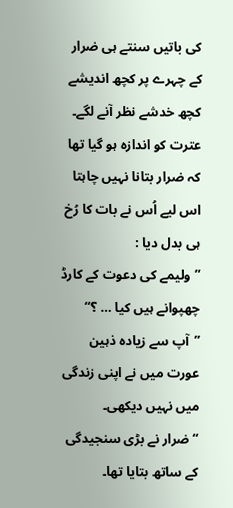کی باتیں سنتے ہی ضرار کے چہرے پر کچھ اندیشے کچھ خدشے نظر آنے لگے۔ عترت کو اندازہ ہو گیا تھا کہ ضرار بتانا نہیں چاہتا اس لیے اُس نے بات کا رُخ ہی بدل دیا :
”ولیمے کی دعوت کے کارڈ چھپوانے ہیں کیا … ؟“
”آپ سے زیادہ ذہین عورت میں نے اپنی زندگی میں نہیں دیکھی۔
“ ضرار نے بڑی سنجیدگی کے ساتھ بتایا تھا۔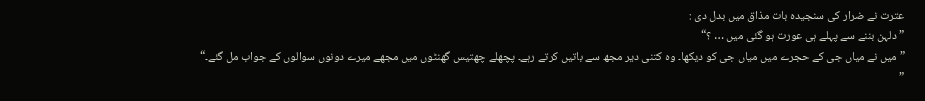عترت نے ضرار کی سنجیدہ بات مذاق میں بدل دی :
” دلہن بننے سے پہلے ہی عورت ہو گئی میں … ؟“
”میں نے میاں جی کے حجرے میں میاں جی کو دیکھا۔ وہ کتنی دیر مجھ سے باتیں کرتے رہے۔ پچھلے چھتیس گھنٹوں میں مجھے میرے دونوں سوالوں کے جواب مل گئے۔“
”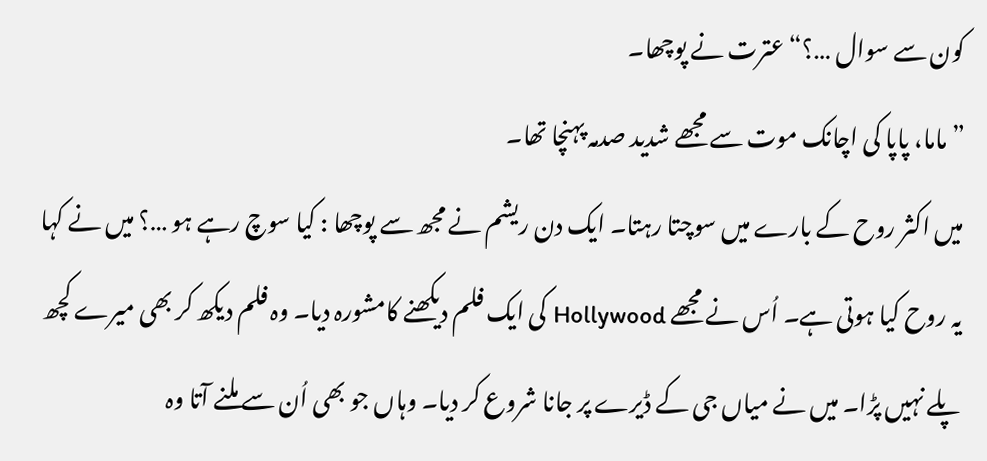کون سے سوال …؟“ عترت نے پوچھا۔
” ماما، پاپا کی اچانک موت سے مجھے شدید صدمہ پہنچا تھا۔
میں اکثر روح کے بارے میں سوچتا رہتا۔ ایک دن ریشم نے مجھ سے پوچھا : کیا سوچ رہے ہو …؟ میں نے کہا یہ روح کیا ہوتی ہے۔ اُس نے مجھے Hollywood کی ایک فلم دیکھنے کامشورہ دیا۔ وہ فلم دیکھ کر بھی میرے کچھ پلے نہیں پڑا۔ میں نے میاں جی کے ڈیرے پر جانا شروع کر دیا۔ وہاں جو بھی اُن سے ملنے آتا وہ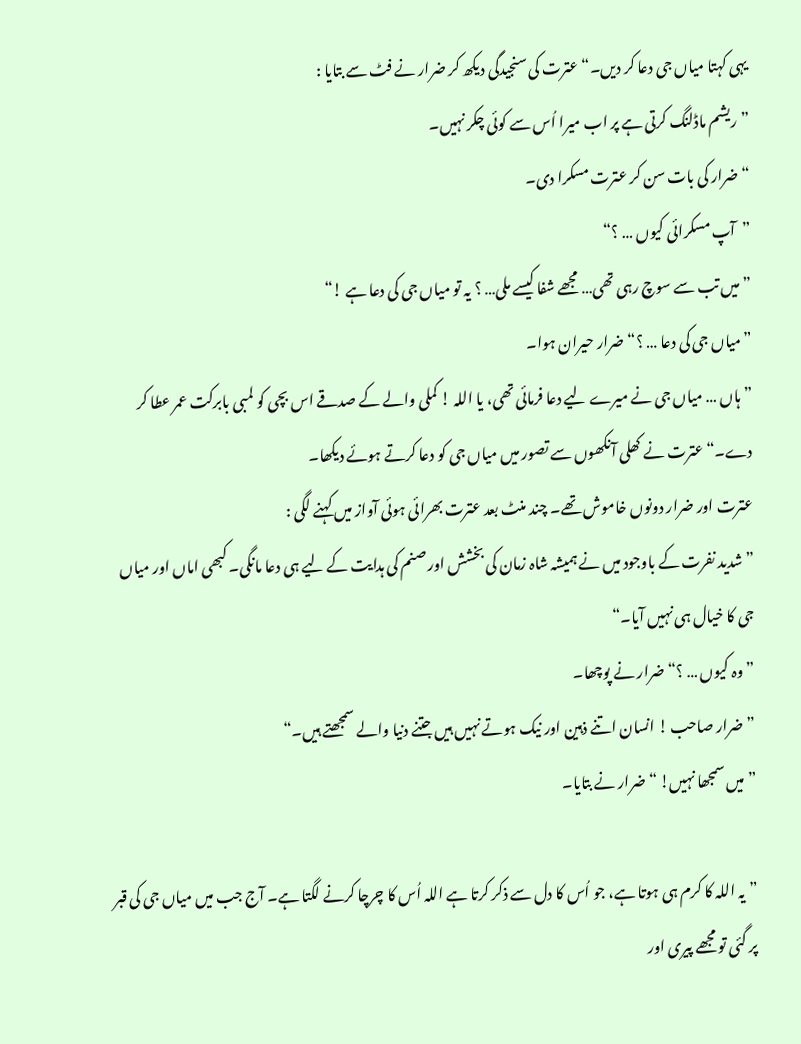یہی کہتا میاں جی دعا کر دیں۔“ عترت کی سنجیدگی دیکھ کر ضرار نے فٹ سے بتایا :
” ریشم ماڈلنگ کرتی ہے پر اب میرا اُس سے کوئی چکر نہیں۔
“ ضرار کی بات سن کر عترت مسکرا دی۔
”آپ مسکرائی کیوں … ؟“
”میں تب سے سوچ رہی تھی… مجھے شفا کیسے ملی… ؟ یہ تو میاں جی کی دعا ہے !“
”میاں جی کی دعا … ؟“ ضرار حیران ہوا۔
” ہاں … میاں جی نے میرے لیے دعا فرمائی تھی، یا اللہ ! کملی والے کے صدقے اس بچی کو لمبی بابرکت عمر عطا کر دے۔“ عترت نے کھلی آنکھوں سے تصور میں میاں جی کو دعا کرتے ہوئے دیکھا۔
عترت اور ضرار دونوں خاموش تھے۔ چند منٹ بعد عترت بھرائی ہوئی آواز میں کہنے لگی :
”شدید نفرت کے باوجود میں نے ہمیشہ شاہ زمان کی بخشش اور صنم کی ہدایت کے لیے ہی دعا مانگی۔ کبھی اماں اور میاں جی کا خیال ہی نہیں آیا۔“
”وہ کیوں … ؟“ ضرار نے پوچھا۔
”ضرار صاحب ! انسان اتنے ذہین اور نیک ہوتے نہیں ہیں جتنے دنیا والے سمجھتے ہیں۔“
”میں سمجھا نہیں! “ ضرار نے بتایا۔

”یہ اللہ کا کرم ہی ہوتا ہے، جو اُس کا دل سے ذکر کرتا ہے اللہ اُس کا چرچا کرنے لگتا ہے۔ آج جب میں میاں جی کی قبر پر گئی تو مجھے پیری اور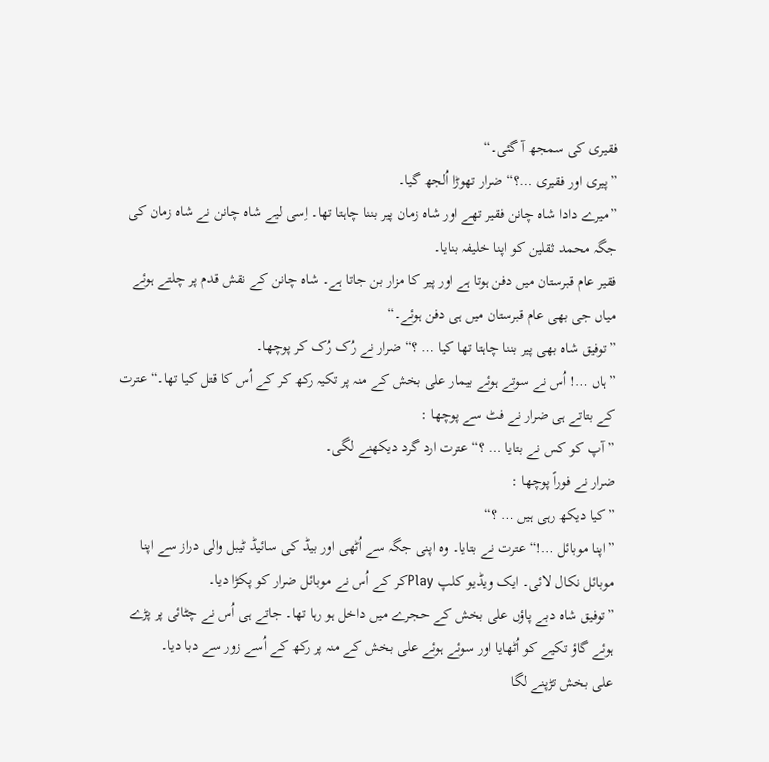فقیری کی سمجھ آ گئی۔“
”پیری اور فقیری …؟“ ضرار تھوڑا اُلجھ گیا۔
”میرے دادا شاہ چانن فقیر تھے اور شاہ زمان پیر بننا چاہتا تھا۔ اِسی لیے شاہ چانن نے شاہ زمان کی جگہ محمد ثقلین کو اپنا خلیفہ بنایا۔
فقیر عام قبرستان میں دفن ہوتا ہے اور پیر کا مزار بن جاتا ہے۔ شاہ چانن کے نقش قدم پر چلتے ہوئے میاں جی بھی عام قبرستان میں ہی دفن ہوئے۔“
”توفیق شاہ بھی پیر بننا چاہتا تھا کیا … ؟“ ضرار نے رُک رُک کر پوچھا۔
”ہاں …! اُس نے سوتے ہوئے بیمار علی بخش کے منہ پر تکیہ رکھ کر کے اُس کا قتل کیا تھا۔“ عترت کے بتاتے ہی ضرار نے فٹ سے پوچھا :
”آپ کو کس نے بتایا … ؟“ عترت ارد گرد دیکھنے لگی۔
ضرار نے فوراً پوچھا :
”کیا دیکھ رہی ہیں … ؟“
”اپنا موبائل …!“ عترت نے بتایا۔ وہ اپنی جگہ سے اُٹھی اور بیڈ کی سائیڈ ٹیبل والی دراز سے اپنا موبائل نکال لائی۔ ایک ویڈیو کلپ Playکر کے اُس نے موبائل ضرار کو پکڑا دیا۔
”توفیق شاہ دبے پاؤں علی بخش کے حجرے میں داخل ہو رہا تھا۔ جاتے ہی اُس نے چٹائی پر پڑے ہوئے گاؤ تکیے کو اُٹھایا اور سوئے ہوئے علی بخش کے منہ پر رکھ کے اُسے زور سے دبا دیا۔
علی بخش تڑپنے لگا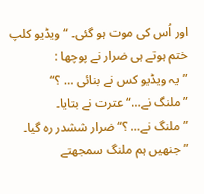اور اُس کی موت ہو گئی۔ “ ویڈیو کلپ ختم ہوتے ہی ضرار نے پوچھا :
”یہ ویڈیو کس نے بنائی … ؟“
”ملنگ نے…“ عترت نے بتایا۔
”ملنگ نے… ؟“ ضرار ششدر رہ گیا۔
”جنھیں ہم ملنگ سمجھتے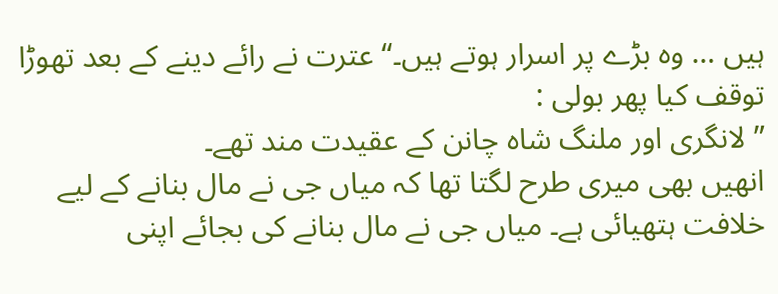ہیں … وہ بڑے پر اسرار ہوتے ہیں۔“ عترت نے رائے دینے کے بعد تھوڑا توقف کیا پھر بولی :
” لانگری اور ملنگ شاہ چانن کے عقیدت مند تھے۔
انھیں بھی میری طرح لگتا تھا کہ میاں جی نے مال بنانے کے لیے خلافت ہتھیائی ہے۔ میاں جی نے مال بنانے کی بجائے اپنی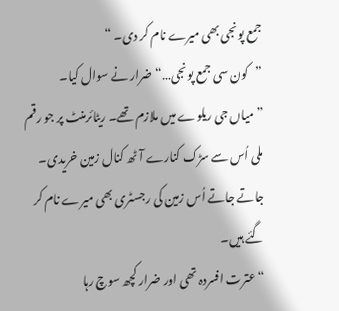جمع پونجی بھی میرے نام کر دی۔ “
”کون سی جمع پونجی…“ ضرار نے سوال کیا۔
”میاں جی ریلوے میں ملازم تھے۔ ریٹائرمنٹ پر جو رقم ملی اُس سے سڑک کنارے آٹھ کنال زمین خریدی۔ جاتے جاتے اُس زمین کی رجسٹری بھی میرے نام کر گئے ہیں۔
“ عترت افسردہ تھی اور ضرار کچھ سوچ رہا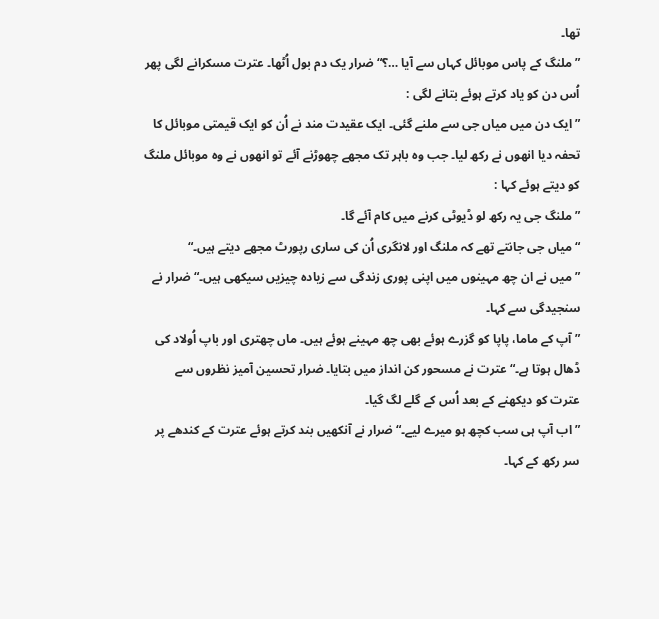تھا۔
”ملنگ کے پاس موبائل کہاں سے آیا …؟“ ضرار یک دم بول اُٹھا۔ عترت مسکرانے لگی پھر اُس دن کو یاد کرتے ہوئے بتانے لگی :
”ایک دن میں میاں جی سے ملنے گئی۔ ایک عقیدت مند نے اُن کو ایک قیمتی موبائل کا تحفہ دیا انھوں نے رکھ لیا۔ جب وہ باہر تک مجھے چھوڑنے آئے تو انھوں نے وہ موبائل ملنگ کو دیتے ہوئے کہا :
”ملنگ جی یہ رکھ لو ڈیوٹی کرنے میں کام آئے گا۔
“ میاں جی جانتے تھے کہ ملنگ اور لانگری اُن کی ساری رپورٹ مجھے دیتے ہیں۔“
”میں نے ان چھ مہینوں میں اپنی پوری زندگی سے زیادہ چیزیں سیکھی ہیں۔“ ضرار نے سنجیدگی سے کہا۔
” آپ کے ماما، پاپا کو گزرے ہوئے بھی چھ مہینے ہوئے ہیں۔ ماں چھتری اور باپ اُولاد کی ڈھال ہوتا ہے۔“ عترت نے مسحور کن انداز میں بتایا۔ ضرار تحسین آمیز نظروں سے عترت کو دیکھنے کے بعد اُس کے گلے لگ گیا۔
”اب آپ ہی سب کچھ ہو میرے لیے۔“ ضرار نے آنکھیں بند کرتے ہوئے عترت کے کندھے پر سر رکھ کے کہا۔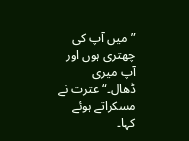”میں آپ کی چھتری ہوں اور آپ میری ڈھال۔“ عترت نے مسکراتے ہوئے کہا۔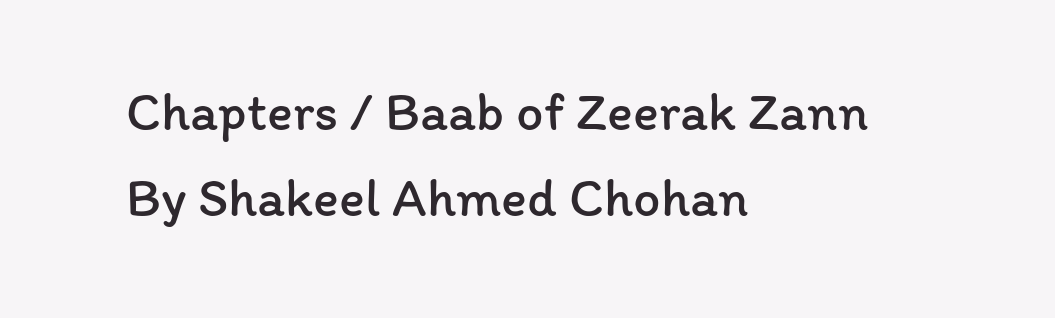Chapters / Baab of Zeerak Zann By Shakeel Ahmed Chohan